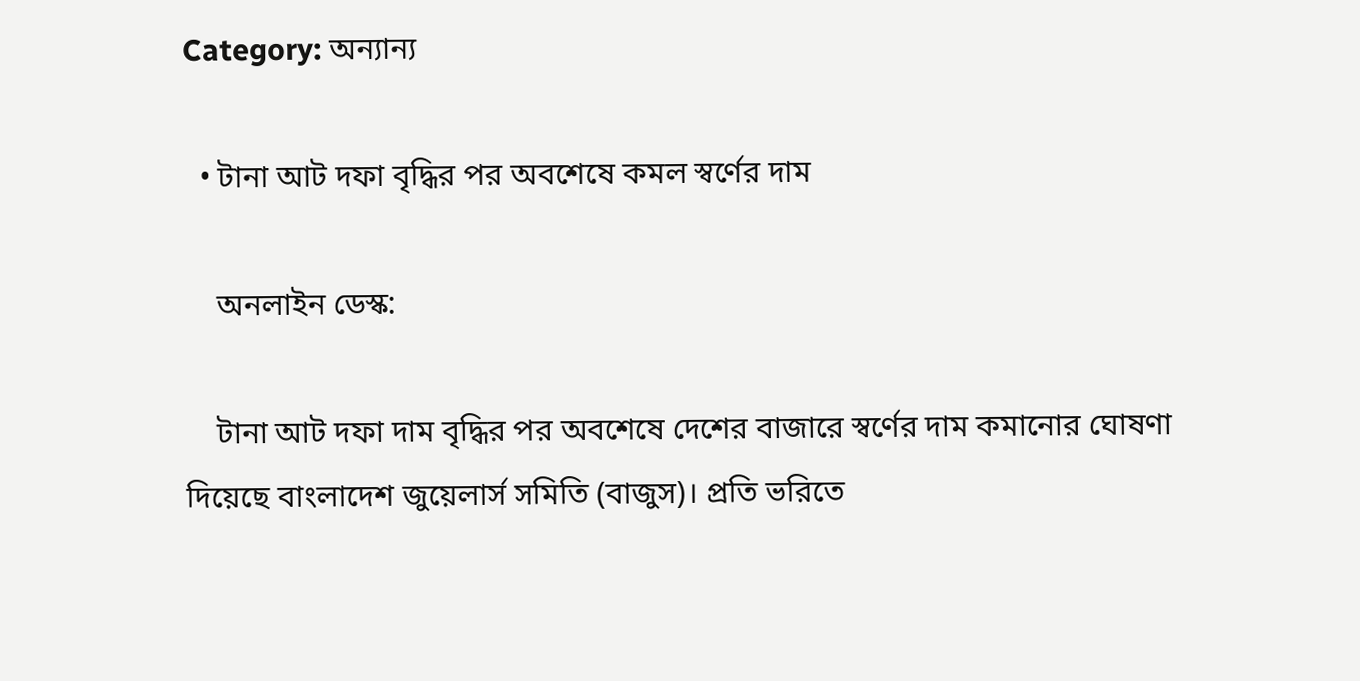Category: অন্যান্য

  • টানা আট দফা বৃদ্ধির পর অবশেষে কমল স্বর্ণের দাম

    অনলাইন ডেস্ক:

    টানা আট দফা দাম বৃদ্ধির পর অবশেষে দেশের বাজারে স্বর্ণের দাম কমানোর ঘোষণা দিয়েছে বাংলাদেশ জুয়েলার্স সমিতি (বাজুস)। প্রতি ভরিতে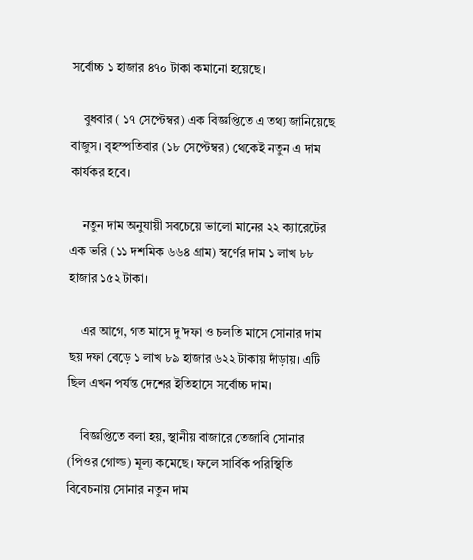সর্বোচ্চ ১ হাজার ৪৭০ টাকা কমানো হয়েছে।

    বুধবার ( ১৭ সেপ্টেম্বর) এক বিজ্ঞপ্তিতে এ তথ্য জানিয়েছে বাজুস। বৃহস্পতিবার (১৮ সেপ্টেম্বর) থেকেই নতুন এ দাম কার্যকর হবে।

    নতুন দাম অনুযায়ী সবচেয়ে ভালো মানের ২২ ক্যারেটের এক ভরি (১১ দশমিক ৬৬৪ গ্রাম) স্বর্ণের দাম ১ লাখ ৮৮ হাজার ১৫২ টাকা।

    এর আগে, গত মাসে দু’দফা ও চলতি মাসে সোনার দাম ছয় দফা বেড়ে ১ লাখ ৮৯ হাজার ৬২২ টাকায় দাঁড়ায়। এটি ছিল এখন পর্যন্ত দেশের ইতিহাসে সর্বোচ্চ দাম।

    বিজ্ঞপ্তিতে বলা হয়, স্থানীয় বাজারে তেজাবি সোনার (পিওর গোল্ড) মূল্য কমেছে। ফলে সার্বিক পরিস্থিতি বিবেচনায় সোনার নতুন দাম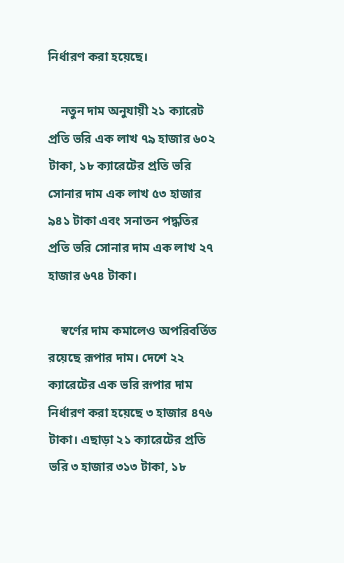নির্ধারণ করা হয়েছে।

    নতুন দাম অনুযায়ী ২১ ক্যারেট প্রতি ভরি এক লাখ ৭৯ হাজার ৬০২ টাকা, ১৮ ক্যারেটের প্রতি ভরি সোনার দাম এক লাখ ৫৩ হাজার ৯৪১ টাকা এবং সনাতন পদ্ধতির প্রতি ভরি সোনার দাম এক লাখ ২৭ হাজার ৬৭৪ টাকা।

    স্বর্ণের দাম কমালেও অপরিবর্তিত রয়েছে রূপার দাম। দেশে ২২ ক্যারেটের এক ভরি রূপার দাম নির্ধারণ করা হয়েছে ৩ হাজার ৪৭৬ টাকা। এছাড়া ২১ ক্যারেটের প্রতি ভরি ৩ হাজার ৩১৩ টাকা, ১৮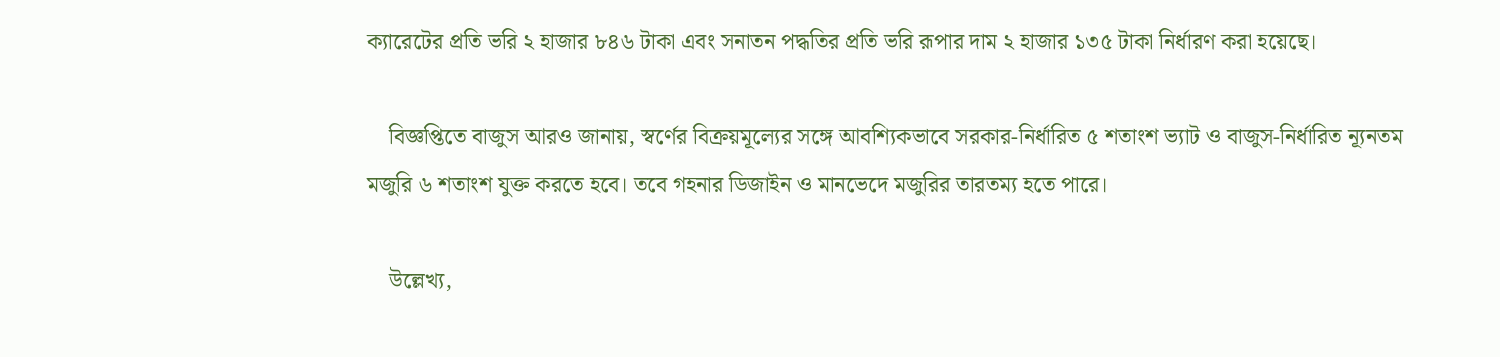ক্যারেটের প্রতি ভরি ২ হাজার ৮৪৬ টাকা এবং সনাতন পদ্ধতির প্রতি ভরি রূপার দাম ২ হাজার ১৩৫ টাকা নির্ধারণ করা হয়েছে।

    বিজ্ঞপ্তিতে বাজুস আরও জানায়, স্বর্ণের বিক্রয়মূল্যের সঙ্গে আবশ্যিকভাবে সরকার-নির্ধারিত ৫ শতাংশ ভ্যাট ও বাজুস-নির্ধারিত ন্যূনতম মজুরি ৬ শতাংশ যুক্ত করতে হবে। তবে গহনার ডিজাইন ও মানভেদে মজুরির তারতম্য হতে পারে।

    উল্লেখ্য,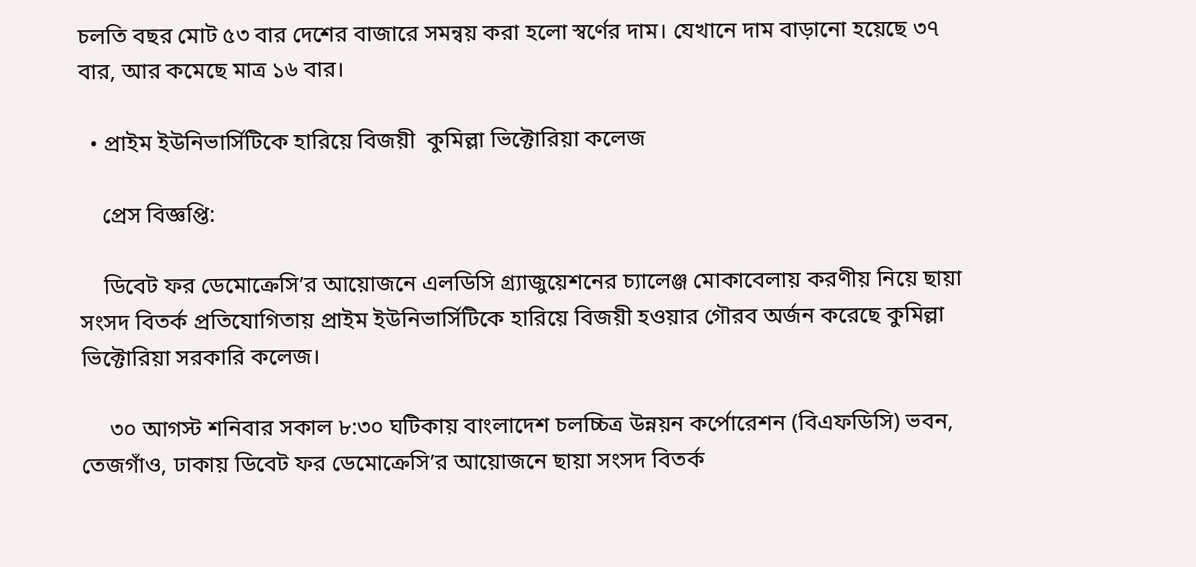চলতি বছর মোট ৫৩ বার দেশের বাজারে সমন্বয় করা হলো স্বর্ণের দাম। যেখানে দাম বাড়ানো হয়েছে ৩৭ বার, আর কমেছে মাত্র ১৬ বার।

  • প্রাইম ইউনিভার্সিটিকে হারিয়ে বিজয়ী  কুমিল্লা ভিক্টোরিয়া কলেজ

    প্রেস বিজ্ঞপ্তি:

    ডিবেট ফর ডেমোক্রেসি’র আয়োজনে এলডিসি গ্র্যাজুয়েশনের চ্যালেঞ্জ মোকাবেলায় করণীয় নিয়ে ছায়া সংসদ বিতর্ক প্রতিযোগিতায় প্রাইম ইউনিভার্সিটিকে হারিয়ে বিজয়ী হওয়ার গৌরব অর্জন করেছে কুমিল্লা ভিক্টোরিয়া সরকারি কলেজ।

     ৩০ আগস্ট শনিবার সকাল ৮:৩০ ঘটিকায় বাংলাদেশ চলচ্চিত্র উন্নয়ন কর্পোরেশন (বিএফডিসি) ভবন, তেজগাঁও, ঢাকায় ডিবেট ফর ডেমোক্রেসি’র আয়োজনে ছায়া সংসদ বিতর্ক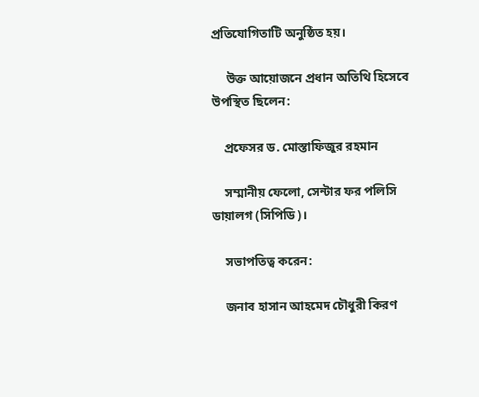প্রতিযোগিতাটি অনুষ্ঠিত হয়।

     উক্ত আয়োজনে প্রধান অতিথি হিসেবে উপস্থিত ছিলেন:

    প্রফেসর ড. মোস্তাফিজুর রহমান

    সম্মানীয় ফেলো, সেন্টার ফর পলিসি ডায়ালগ (সিপিডি)।

    সভাপতিত্ব করেন:

    জনাব হাসান আহমেদ চৌধুরী কিরণ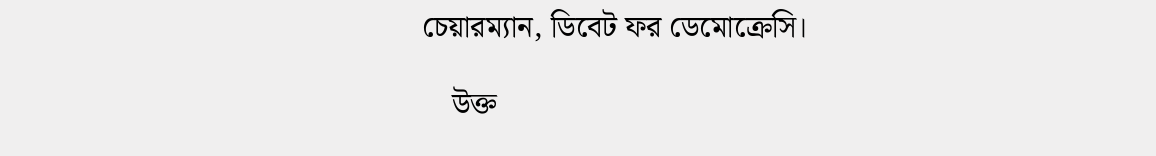চেয়ারম্যান, ডিবেট ফর ডেমোক্রেসি।

    উক্ত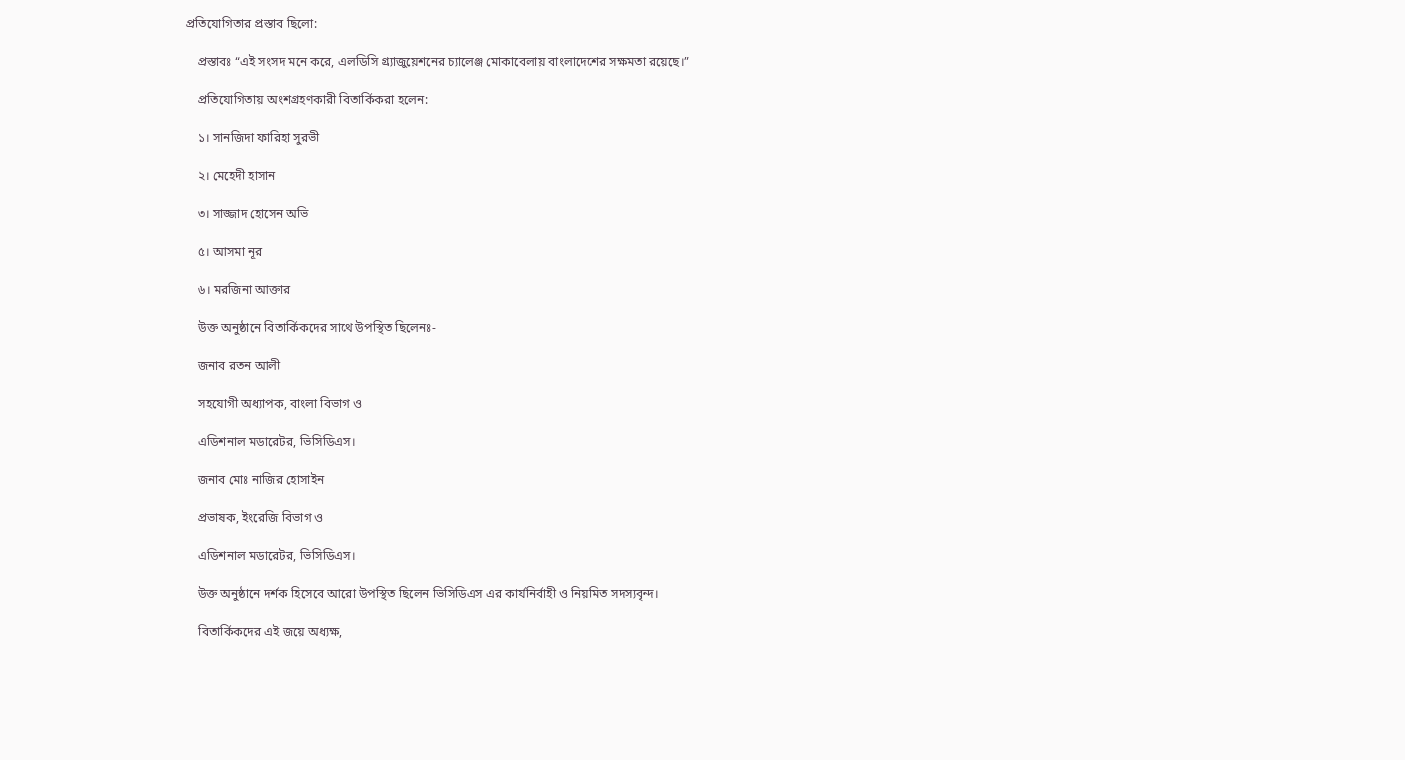প্রতিযোগিতার প্রস্তাব ছিলো:

    প্রস্তাবঃ “এই সংসদ মনে করে, এলডিসি গ্র্যাজুয়েশনের চ্যালেঞ্জ মোকাবেলায় বাংলাদেশের সক্ষমতা রয়েছে।”

    প্রতিযোগিতায় অংশগ্রহণকারী বিতার্কিকরা হলেন:

    ১। সানজিদা ফারিহা সুরভী

    ২। মেহেদী হাসান

    ৩। সাজ্জাদ হোসেন অভি

    ৫। আসমা নূর

    ৬। মরজিনা আক্তার

    উক্ত অনুষ্ঠানে বিতার্কিকদের সাথে উপস্থিত ছিলেনঃ-

    জনাব রতন আলী

    সহযোগী অধ্যাপক, বাংলা বিভাগ ও

    এডিশনাল মডারেটর, ভিসিডিএস।

    জনাব মোঃ নাজির হোসাইন

    প্রভাষক, ইংরেজি বিভাগ ও

    এডিশনাল মডারেটর, ভিসিডিএস।

    উক্ত অনুষ্ঠানে দর্শক হিসেবে আরো উপস্থিত ছিলেন ভিসিডিএস এর কার্যনির্বাহী ও নিয়মিত সদস্যবৃন্দ।

    বিতার্কিকদের এই জয়ে অধ্যক্ষ,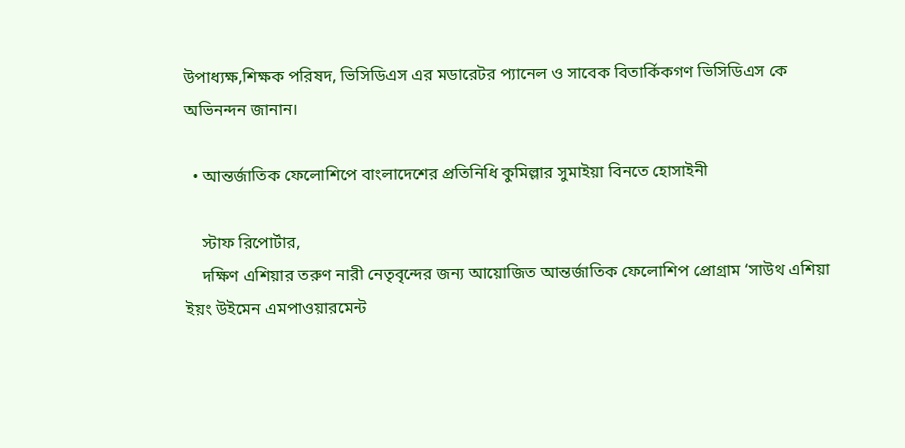উপাধ্যক্ষ,শিক্ষক পরিষদ, ভিসিডিএস এর মডারেটর প্যানেল ও সাবেক বিতার্কিকগণ ভিসিডিএস কে অভিনন্দন জানান।

  • আন্তর্জাতিক ফেলোশিপে বাংলাদেশের প্রতিনিধি কুমিল্লার সুমাইয়া বিনতে হোসাইনী

    স্টাফ রিপোর্টার,
    দক্ষিণ এশিয়ার তরুণ নারী নেতৃবৃন্দের জন্য আয়োজিত আন্তর্জাতিক ফেলোশিপ প্রোগ্রাম ‘সাউথ এশিয়া ইয়ং উইমেন এমপাওয়ারমেন্ট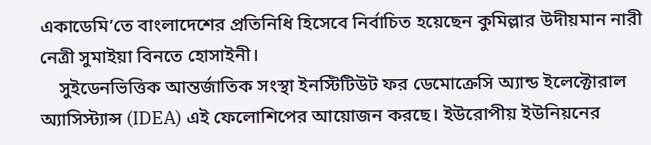একাডেমি’তে বাংলাদেশের প্রতিনিধি হিসেবে নির্বাচিত হয়েছেন কুমিল্লার উদীয়মান নারী নেত্রী সুমাইয়া বিনতে হোসাইনী।
    সুইডেনভিত্তিক আন্তর্জাতিক সংস্থা ইনস্টিটিউট ফর ডেমোক্রেসি অ্যান্ড ইলেক্টোরাল অ্যাসিস্ট্যান্স (IDEA) এই ফেলোশিপের আয়োজন করছে। ইউরোপীয় ইউনিয়নের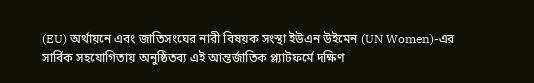(EU) অর্থায়নে এবং জাতিসংঘের নারী বিষয়ক সংস্থা ইউএন উইমেন (UN Women)-এর সার্বিক সহযোগিতায় অনুষ্ঠিতব্য এই আন্তর্জাতিক প্ল্যাটফর্মে দক্ষিণ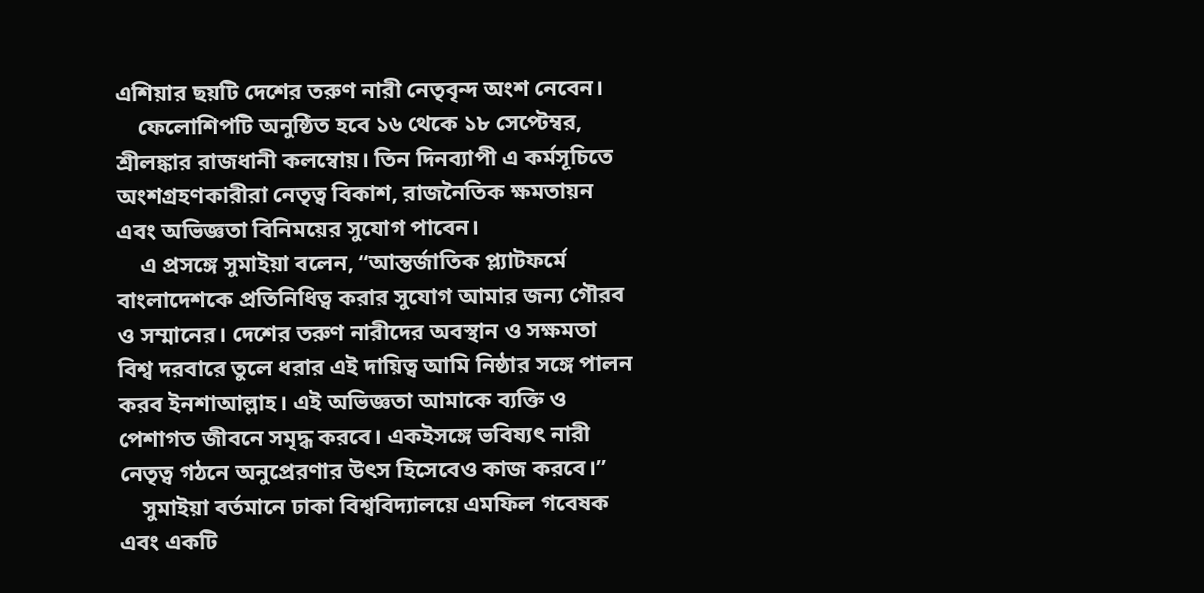এশিয়ার ছয়টি দেশের তরুণ নারী নেতৃবৃন্দ অংশ নেবেন।
    ফেলোশিপটি অনুষ্ঠিত হবে ১৬ থেকে ১৮ সেপ্টেম্বর, শ্রীলঙ্কার রাজধানী কলম্বোয়। তিন দিনব্যাপী এ কর্মসূচিতে অংশগ্রহণকারীরা নেতৃত্ব বিকাশ, রাজনৈতিক ক্ষমতায়ন এবং অভিজ্ঞতা বিনিময়ের সুযোগ পাবেন।
    এ প্রসঙ্গে সুমাইয়া বলেন, “আন্তর্জাতিক প্ল্যাটফর্মে বাংলাদেশকে প্রতিনিধিত্ব করার সুযোগ আমার জন্য গৌরব ও সম্মানের। দেশের তরুণ নারীদের অবস্থান ও সক্ষমতা বিশ্ব দরবারে তুলে ধরার এই দায়িত্ব আমি নিষ্ঠার সঙ্গে পালন করব ইনশাআল্লাহ। এই অভিজ্ঞতা আমাকে ব্যক্তি ও পেশাগত জীবনে সমৃদ্ধ করবে। একইসঙ্গে ভবিষ্যৎ নারী নেতৃত্ব গঠনে অনুপ্রেরণার উৎস হিসেবেও কাজ করবে।”
    সুমাইয়া বর্তমানে ঢাকা বিশ্ববিদ্যালয়ে এমফিল গবেষক এবং একটি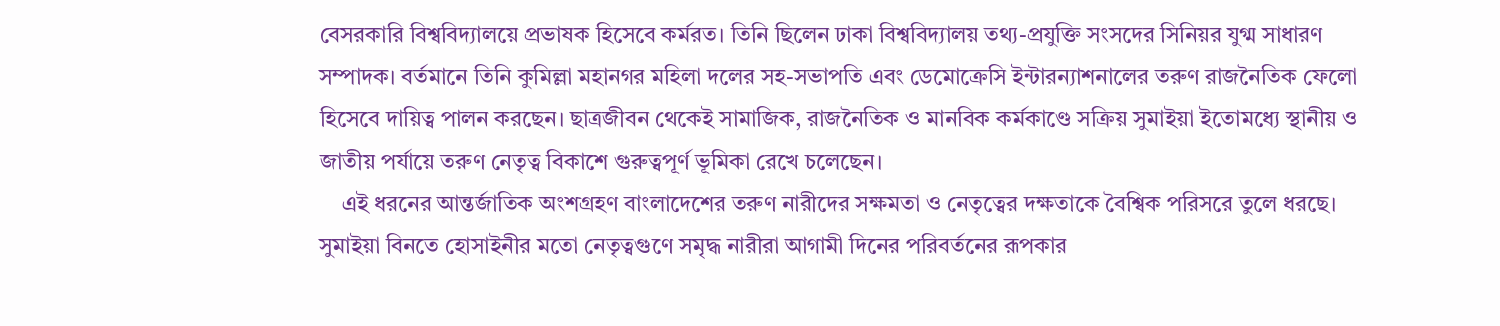বেসরকারি বিশ্ববিদ্যালয়ে প্রভাষক হিসেবে কর্মরত। তিনি ছিলেন ঢাকা বিশ্ববিদ্যালয় তথ্য-প্রযুক্তি সংসদের সিনিয়র যুগ্ম সাধারণ সম্পাদক। বর্তমানে তিনি কুমিল্লা মহানগর মহিলা দলের সহ-সভাপতি এবং ডেমোক্রেসি ইন্টারন্যাশনালের তরুণ রাজনৈতিক ফেলো হিসেবে দায়িত্ব পালন করছেন। ছাত্রজীবন থেকেই সামাজিক, রাজনৈতিক ও মানবিক কর্মকাণ্ডে সক্রিয় সুমাইয়া ইতোমধ্যে স্থানীয় ও জাতীয় পর্যায়ে তরুণ নেতৃত্ব বিকাশে গুরুত্বপূর্ণ ভূমিকা রেখে চলেছেন।
    এই ধরনের আন্তর্জাতিক অংশগ্রহণ বাংলাদেশের তরুণ নারীদের সক্ষমতা ও নেতৃত্বের দক্ষতাকে বৈশ্বিক পরিসরে তুলে ধরছে। সুমাইয়া বিনতে হোসাইনীর মতো নেতৃত্বগুণে সমৃদ্ধ নারীরা আগামী দিনের পরিবর্তনের রূপকার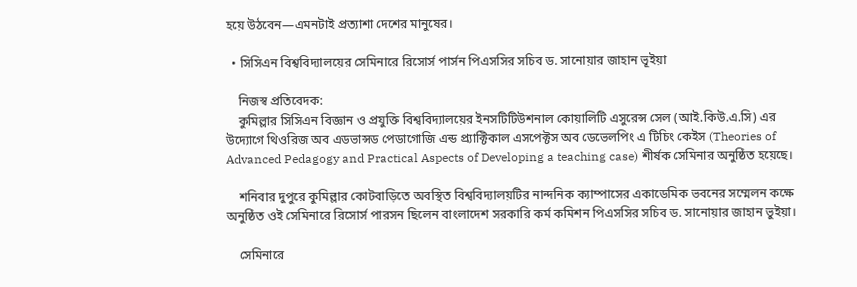হয়ে উঠবেন—এমনটাই প্রত্যাশা দেশের মানুষের।

  • সিসিএন বিশ্ববিদ্যালয়ের সেমিনারে রিসোর্স পার্সন পিএসসির সচিব ড. সানোয়ার জাহান ভূইয়া

    নিজস্ব প্রতিবেদক:
    কুমিল্লার সিসিএন বিজ্ঞান ও প্রযুক্তি বিশ্ববিদ্যালয়ের ইনসটিটিউশনাল কোয়ালিটি এসুরেন্স সেল (আই.কিউ.এ.সি) এর উদ্যোগে থিওরিজ অব এডভান্সড পেডাগোজি এন্ড প্র্যাক্টিকাল এসপেক্টস অব ডেভেলপিং এ টিচিং কেইস (Theories of Advanced Pedagogy and Practical Aspects of Developing a teaching case) শীর্ষক সেমিনার অনুষ্ঠিত হয়েছে।

    শনিবার দুপুরে কুমিল্লার কোটবাড়িতে অবস্থিত বিশ্ববিদ্যালয়টির নান্দনিক ক্যাম্পাসের একাডেমিক ভবনের সম্মেলন কক্ষে অনুষ্ঠিত ওই সেমিনারে রিসোর্স পারসন ছিলেন বাংলাদেশ সরকারি কর্ম কমিশন পিএসসির সচিব ড. সানোয়ার জাহান ভুইয়া।

    সেমিনারে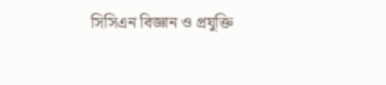সিসিএন বিজ্ঞান ও প্রযুক্তি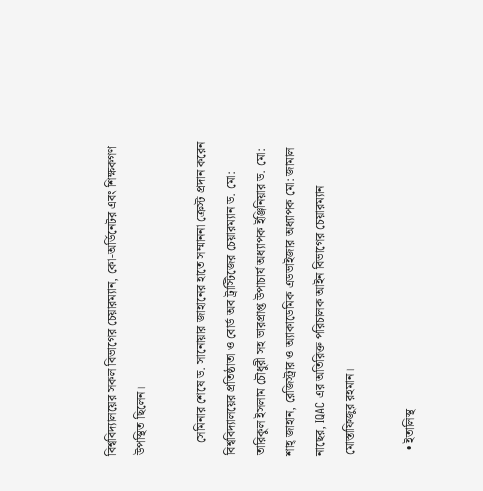বিশ্ববিদ্যালয়ের সকল বিভাগের চেয়ারম্যান, কো-অর্ডিনেটর এবং শিক্ষকগণ উপস্থিত ছিলেন।

    সেমিনার শেষে ড. সানোয়ার জাহানের হাতে সম্মাননা ক্রেস্ট প্রদান করেন বিশ্ববিদ্যালয়ের প্রতিষ্ঠাতা ও বোর্ড অব ট্রাস্টিজের চেয়ারম্যান ড. মো: তারিকুল ইসলাম চৌধুরী সহ ভারপ্রাপ্ত উপাচার্য অধ্যাপক ইঞ্জিনিয়ার ড. মো: শাহ্ জাহান, রেজিস্ট্রার ও অ্যাকাডেমিক এডভাইজার অধ্যাপক মো: জামাল নাছের, IQAC এর অতিরিক্ত পরিচালক আইন বিভাগের চেয়ারম্যান মোস্তাফিজুর রহমান।

  • ইতালিস্থ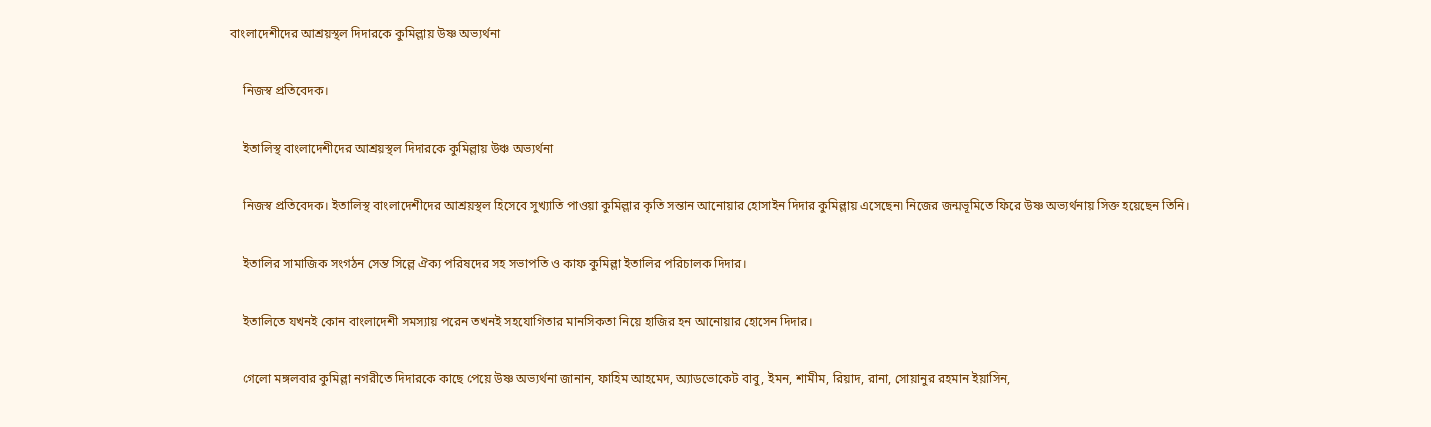বাংলাদেশীদের আশ্রয়স্থল দিদারকে কুমিল্লায় উষ্ণ অভ্যর্থনা

    নিজস্ব প্রতিবেদক।

    ইতালিস্থ বাংলাদেশীদের আশ্রয়স্থল দিদারকে কুমিল্লায় উঞ্চ অভ্যর্থনা

    নিজস্ব প্রতিবেদক। ইতালিস্থ বাংলাদেশীদের আশ্রয়স্থল হিসেবে সুখ্যাতি পাওয়া কুমিল্লার কৃতি সন্তান আনোয়ার হোসাইন দিদার কুমিল্লায় এসেছেন৷ নিজের জন্মভূমিতে ফিরে উষ্ণ অভ্যর্থনায় সিক্ত হয়েছেন তিনি।

    ইতালির সামাজিক সংগঠন সেন্ত সিল্লে ঐক্য পরিষদের সহ সভাপতি ও কাফ কুমিল্লা ইতালির পরিচালক দিদার।

    ইতালিতে যখনই কোন বাংলাদেশী সমস্যায় পরেন তখনই সহযোগিতার মানসিকতা নিয়ে হাজির হন আনোয়ার হোসেন দিদার।

    গেলো মঙ্গলবার কুমিল্লা নগরীতে দিদারকে কাছে পেয়ে উষ্ণ অভ্যর্থনা জানান, ফাহিম আহমেদ, অ্যাডভোকেট বাবু, ইমন, শামীম, রিয়াদ, রানা, সোয়ানুর রহমান ইয়াসিন,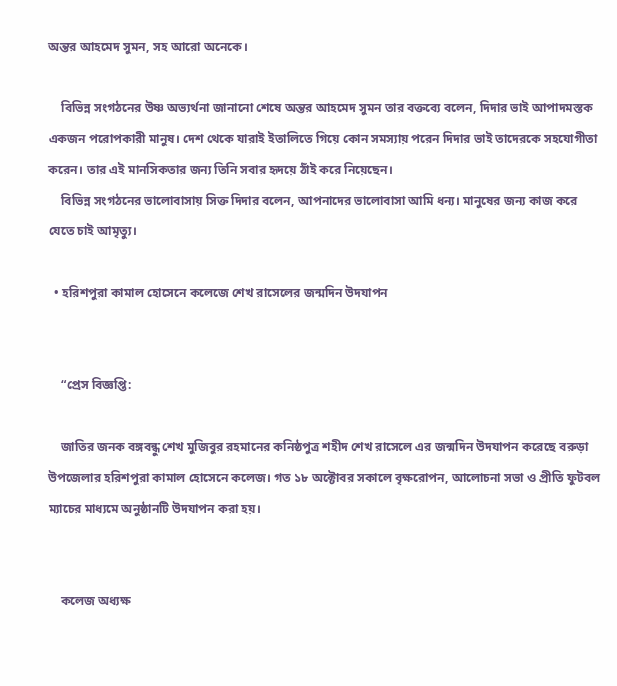অন্তর আহমেদ সুমন, সহ আরো অনেকে।

    বিভিন্ন সংগঠনের উষ্ণ অভ্যর্থনা জানানো শেষে অন্তর আহমেদ সুমন তার বক্তব্যে বলেন, দিদার ভাই আপাদমস্তক একজন পরোপকারী মানুষ। দেশ থেকে যারাই ইতালিতে গিয়ে কোন সমস্যায় পরেন দিদার ভাই তাদেরকে সহযোগীতা করেন। তার এই মানসিকতার জন্য তিনি সবার হৃদয়ে ঠাঁই করে নিয়েছেন।
    বিভিন্ন সংগঠনের ভালোবাসায় সিক্ত দিদার বলেন, আপনাদের ভালোবাসা আমি ধন্য। মানুষের জন্য কাজ করে যেতে চাই আমৃত্যু।

  • হরিশপুরা কামাল হোসেনে কলেজে শেখ রাসেলের জন্মদিন উদযাপন


    “প্রেস বিজ্ঞপ্তি:

    জাতির জনক বঙ্গবন্ধু শেখ মুজিবুর রহমানের কনিষ্ঠপুত্র শহীদ শেখ রাসেলে এর জন্মদিন উদযাপন করেছে বরুড়া উপজেলার হরিশপুরা কামাল হোসেনে কলেজ। গত ১৮ অক্টোবর সকালে বৃক্ষরোপন, আলোচনা সভা ও প্রীতি ফুটবল ম্যাচের মাধ্যমে অনুষ্ঠানটি উদযাপন করা হয়।


    কলেজ অধ্যক্ষ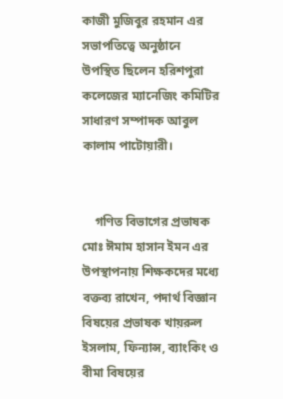কাজী মুজিবুর রহমান এর সভাপতিত্বে অনুষ্ঠানে উপস্থিত ছিলেন হরিশপুরা কলেজের ম্যানেজিং কমিটির সাধারণ সম্পাদক আবুল কালাম পাটোয়ারী।


    গণিত বিভাগের প্রভাষক মোঃ ঈমাম হাসান ইমন এর উপস্থাপনায় শিক্ষকদের মধ্যে বক্তব্য রাখেন, পদার্থ বিজ্ঞান বিষয়ের প্রভাষক খায়রুল ইসলাম, ফিন্যান্স, ব্যাংকিং ও বীমা বিষয়ের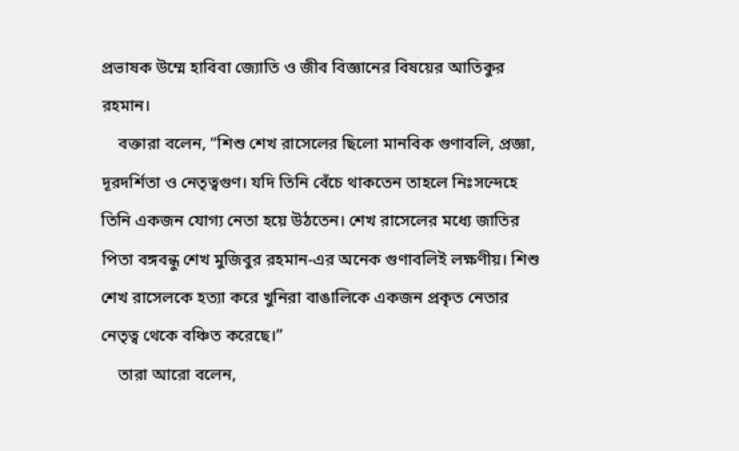প্রভাষক উম্মে হাবিবা জ্যোতি ও জীব বিজ্ঞানের বিষয়ের আতিকুর রহমান।
    বক্তারা বলেন, “শিশু শেখ রাসেলের ছিলো মানবিক গুণাবলি, প্রজ্ঞা, দূরদর্শিতা ও নেতৃত্বগুণ। যদি তিনি বেঁচে থাকতেন তাহলে নিঃসন্দেহে তিনি একজন যোগ্য নেতা হয়ে উঠতেন। শেখ রাসেলের মধ্যে জাতির পিতা বঙ্গবন্ধু শেখ মুজিবুর রহমান-এর অনেক গুণাবলিই লক্ষণীয়। শিশু শেখ রাসেলকে হত্যা করে খুনিরা বাঙালিকে একজন প্রকৃত নেতার নেতৃত্ব থেকে বঞ্চিত করেছে।”
    তারা আরো বলেন,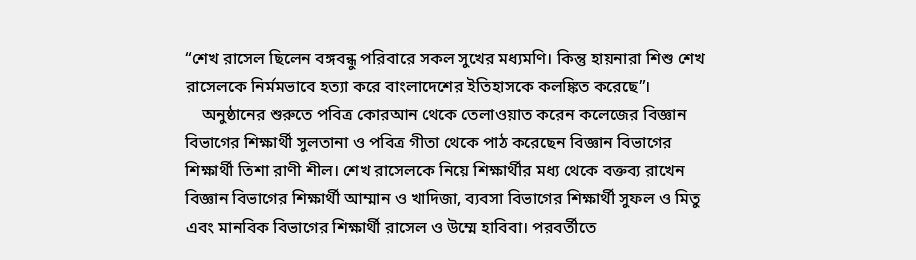“শেখ রাসেল ছিলেন বঙ্গবন্ধু পরিবারে সকল সুখের মধ্যমণি। কিন্তু হায়নারা শিশু শেখ রাসেলকে নির্মমভাবে হত্যা করে বাংলাদেশের ইতিহাসকে কলঙ্কিত করেছে”।
    অনুষ্ঠানের শুরুতে পবিত্র কোরআন থেকে তেলাওয়াত করেন কলেজের বিজ্ঞান বিভাগের শিক্ষার্থী সুলতানা ও পবিত্র গীতা থেকে পাঠ করেছেন বিজ্ঞান বিভাগের শিক্ষার্থী তিশা রাণী শীল। শেখ রাসেলকে নিয়ে শিক্ষার্থীর মধ্য থেকে বক্তব্য রাখেন বিজ্ঞান বিভাগের শিক্ষার্থী আম্মান ও খাদিজা, ব্যবসা বিভাগের শিক্ষার্থী সুফল ও মিতু এবং মানবিক বিভাগের শিক্ষার্থী রাসেল ও উম্মে হাবিবা। পরবর্তীতে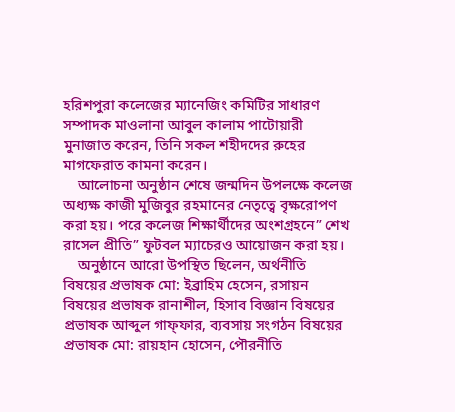হরিশপুরা কলেজের ম্যানেজিং কমিটির সাধারণ সম্পাদক মাওলানা আবুল কালাম পাটোয়ারী মুনাজাত করেন, তিনি সকল শহীদদের রুহের মাগফেরাত কামনা করেন।
    আলোচনা অনুষ্ঠান শেষে জন্মদিন উপলক্ষে কলেজ অধ্যক্ষ কাজী মুজিবুর রহমানের নেতৃত্বে বৃক্ষরোপণ করা হয়। পরে কলেজ শিক্ষার্থীদের অংশগ্রহনে” শেখ রাসেল প্রীতি” ফুটবল ম্যাচেরও আয়োজন করা হয়।
    অনুষ্ঠানে আরো উপস্থিত ছিলেন, অর্থনীতি বিষয়ের প্রভাষক মো: ইব্রাহিম হেসেন, রসায়ন বিষয়ের প্রভাষক রানাশীল, হিসাব বিজ্ঞান বিষয়ের প্রভাষক আব্দুল গাফ্ফার, ব্যবসায় সংগঠন বিষয়ের প্রভাষক মো: রায়হান হোসেন, পৌরনীতি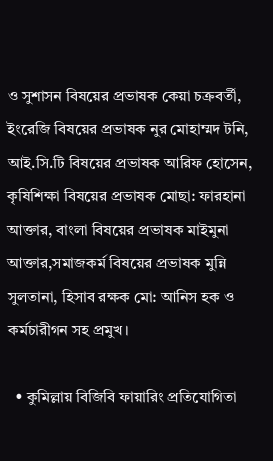ও সুশাসন বিষয়ের প্রভাষক কেয়া চক্রবর্তী, ইংরেজি বিষয়ের প্রভাষক নুর মোহাম্মদ টনি, আই.সি.টি বিষয়ের প্রভাষক আরিফ হোসেন, কৃষিশিক্ষা বিষয়ের প্রভাষক মোছা: ফারহানা আক্তার, বাংলা বিষয়ের প্রভাষক মাইমুনা আক্তার,সমাজকর্ম বিষয়ের প্রভাষক মুন্নি সুলতানা, হিসাব রক্ষক মো: আনিস হক ও কর্মচারীগন সহ প্রমুখ।

  • কুমিল্লায় বিজিবি ফায়ারিং প্রতিযোগিতা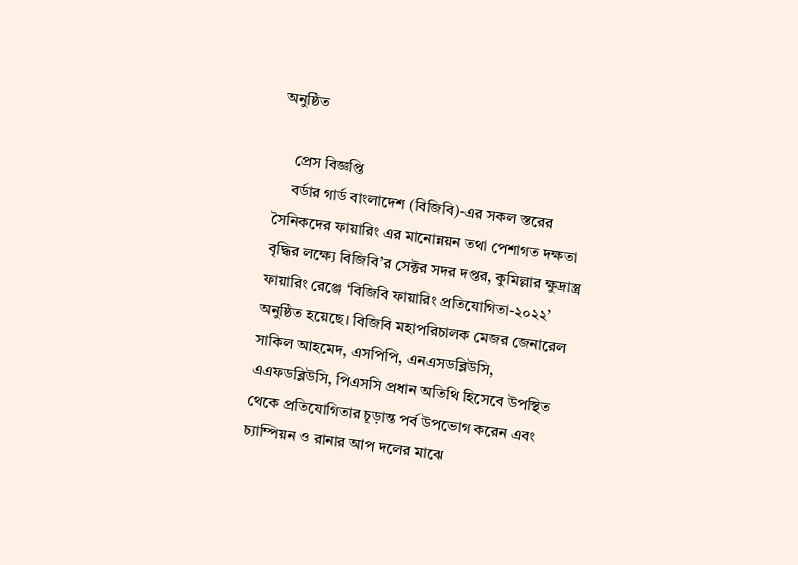অনুষ্ঠিত

    প্রেস বিজ্ঞপ্তি
    বর্ডার গার্ড বাংলাদেশ (বিজিবি)-এর সকল স্তরের সৈনিকদের ফায়ারিং এর মানোন্নয়ন তথা পেশাগত দক্ষতা বৃদ্ধির লক্ষ্যে বিজিবি’র সেক্টর সদর দপ্তর, কুমিল্লার ক্ষুদ্রাস্ত্র ফায়ারিং রেঞ্জে ‘বিজিবি ফায়ারিং প্রতিযোগিতা-২০২২’ অনুষ্ঠিত হয়েছে। বিজিবি মহাপরিচালক মেজর জেনারেল সাকিল আহমেদ, এসপিপি, এনএসডব্লিউসি, এএফডব্লিউসি, পিএসসি প্রধান অতিথি হিসেবে উপস্থিত থেকে প্রতিযোগিতার চূড়ান্ত পর্ব উপভোগ করেন এবং চ্যাম্পিয়ন ও রানার আপ দলের মাঝে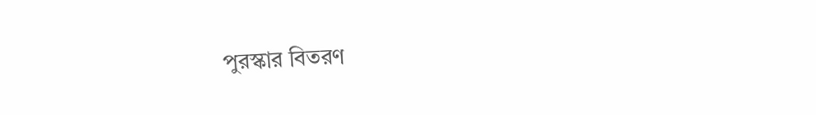পুরস্কার বিতরণ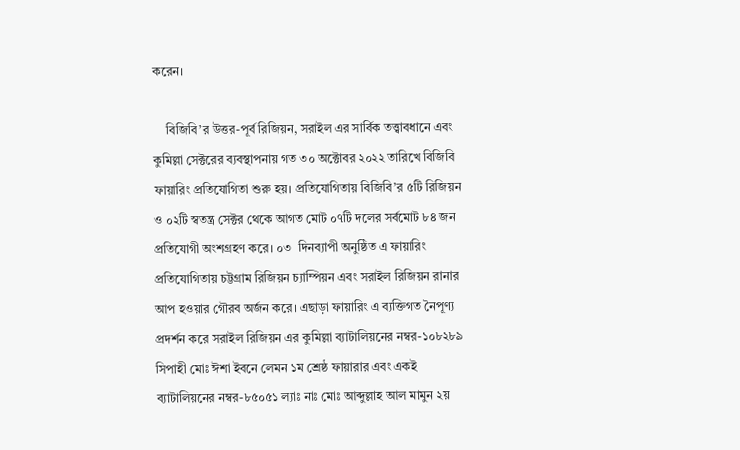করেন।

    বিজিবি’র উত্তর-পূর্ব রিজিয়ন, সরাইল এর সার্বিক তত্ত্বাবধানে এবং কুমিল্লা সেক্টরের ব্যবস্থাপনায় গত ৩০ অক্টোবর ২০২২ তারিখে বিজিবি ফায়ারিং প্রতিযোগিতা শুরু হয়। প্রতিযোগিতায় বিজিবি’র ৫টি রিজিয়ন ও ০২টি স্বতন্ত্র সেক্টর থেকে আগত মোট ০৭টি দলের সর্বমোট ৮৪ জন প্রতিযোগী অংশগ্রহণ করে। ০৩  দিনব্যাপী অনুষ্ঠিত এ ফায়ারিং প্রতিযোগিতায় চট্টগ্রাম রিজিয়ন চ্যাম্পিয়ন এবং সরাইল রিজিয়ন রানার আপ হওয়ার গৌরব অর্জন করে। এছাড়া ফায়ারিং এ ব্যক্তিগত নৈপূণ্য প্রদর্শন করে সরাইল রিজিয়ন এর কুমিল্লা ব্যাটালিয়নের নম্বর-১০৮২৮৯ সিপাহী মোঃ ঈশা ইবনে লেমন ১ম শ্রেষ্ঠ ফায়ারার এবং একই ব্যাটালিয়নের নম্বর-৮৫০৫১ ল্যাঃ নাঃ মোঃ আব্দুল্লাহ আল মামুন ২য়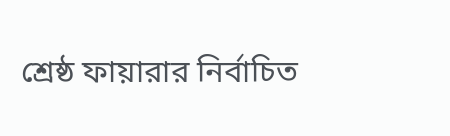শ্রেষ্ঠ ফায়ারার নির্বাচিত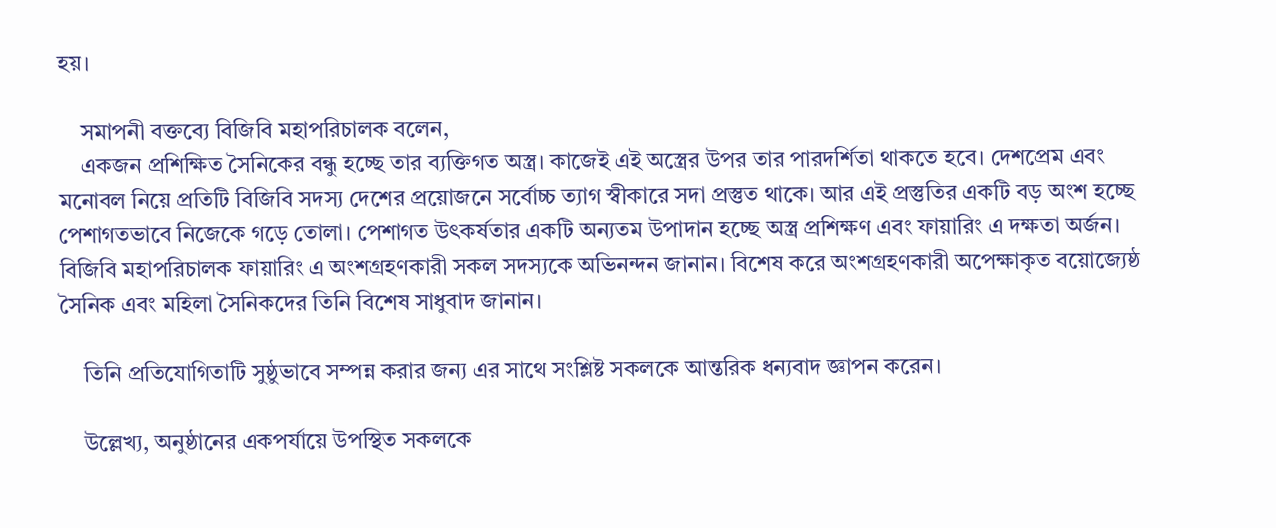হয়।

    সমাপনী বক্তব্যে বিজিবি মহাপরিচালক বলেন,
    একজন প্রশিক্ষিত সৈনিকের বন্ধু হচ্ছে তার ব্যক্তিগত অস্ত্র। কাজেই এই অস্ত্রের উপর তার পারদর্শিতা থাকতে হবে। দেশপ্রেম এবং মনোবল নিয়ে প্রতিটি বিজিবি সদস্য দেশের প্রয়োজনে সর্বোচ্চ ত্যাগ স্বীকারে সদা প্রস্তুত থাকে। আর এই প্রস্তুতির একটি বড় অংশ হচ্ছে পেশাগতভাবে নিজেকে গড়ে তোলা। পেশাগত উৎকর্ষতার একটি অন্যতম উপাদান হচ্ছে অস্ত্র প্রশিক্ষণ এবং ফায়ারিং এ দক্ষতা অর্জন। বিজিবি মহাপরিচালক ফায়ারিং এ অংশগ্রহণকারী সকল সদস্যকে অভিনন্দন জানান। বিশেষ করে অংশগ্রহণকারী অপেক্ষাকৃত বয়োজ্যেষ্ঠ সৈনিক এবং মহিলা সৈনিকদের তিনি বিশেষ সাধুবাদ জানান।

    তিনি প্রতিযোগিতাটি সুষ্ঠুভাবে সম্পন্ন করার জন্য এর সাথে সংশ্লিষ্ট সকলকে আন্তরিক ধন্যবাদ জ্ঞাপন করেন।

    উল্লেখ্য, অনুষ্ঠানের একপর্যায়ে উপস্থিত সকলকে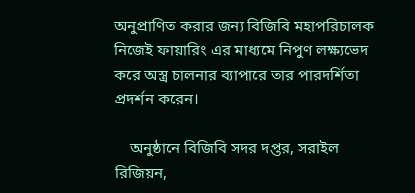অনুপ্রাণিত করার জন্য বিজিবি মহাপরিচালক নিজেই ফায়ারিং এর মাধ্যমে নিপুণ লক্ষ্যভেদ করে অস্ত্র চালনার ব্যাপারে তার পারদর্শিতা প্রদর্শন করেন।

    অনুষ্ঠানে বিজিবি সদর দপ্তর, সরাইল রিজিয়ন,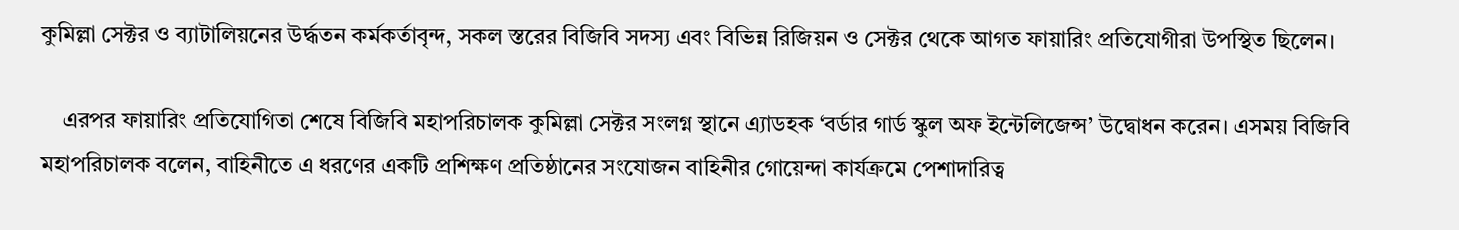কুমিল্লা সেক্টর ও ব্যাটালিয়নের উর্দ্ধতন কর্মকর্তাবৃন্দ, সকল স্তরের বিজিবি সদস্য এবং বিভিন্ন রিজিয়ন ও সেক্টর থেকে আগত ফায়ারিং প্রতিযোগীরা উপস্থিত ছিলেন।

    এরপর ফায়ারিং প্রতিযোগিতা শেষে বিজিবি মহাপরিচালক কুমিল্লা সেক্টর সংলগ্ন স্থানে এ্যাডহক ‘বর্ডার গার্ড স্কুল অফ ইন্টেলিজেন্স’ উদ্বোধন করেন। এসময় বিজিবি মহাপরিচালক বলেন, বাহিনীতে এ ধরণের একটি প্রশিক্ষণ প্রতিষ্ঠানের সংযোজন বাহিনীর গোয়েন্দা কার্যক্রমে পেশাদারিত্ব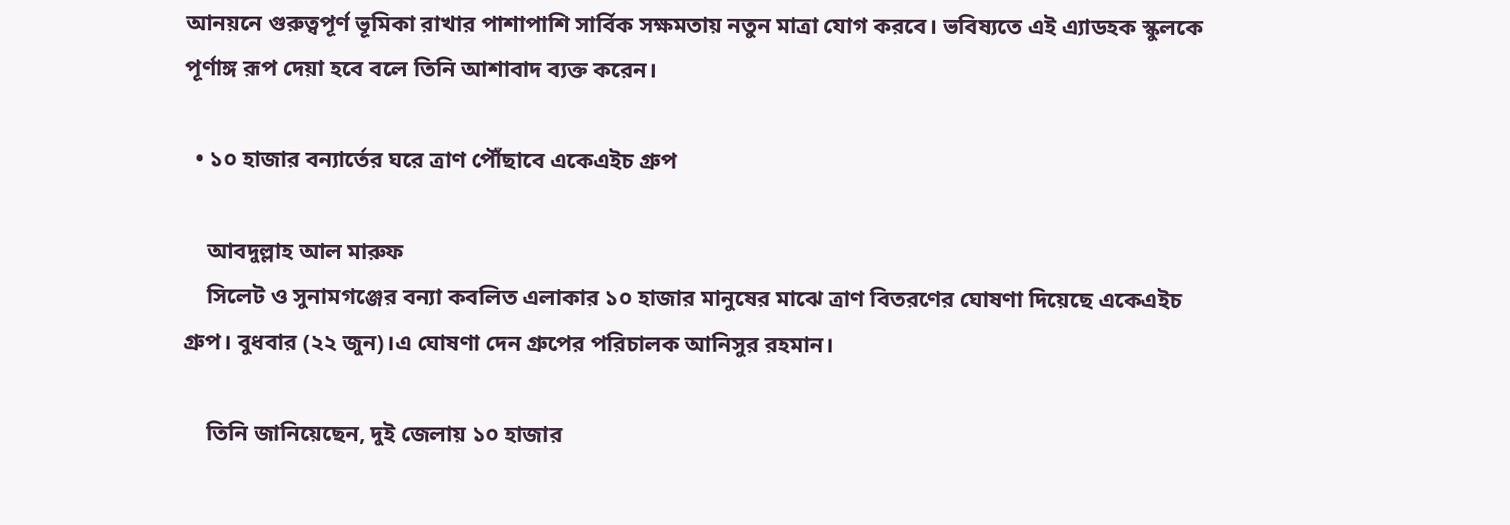আনয়নে গুরুত্বপূর্ণ ভূমিকা রাখার পাশাপাশি সার্বিক সক্ষমতায় নতুন মাত্রা যোগ করবে। ভবিষ্যতে এই এ্যাডহক স্কুলকে পূর্ণাঙ্গ রূপ দেয়া হবে বলে তিনি আশাবাদ ব্যক্ত করেন।

  • ১০ হাজার বন্যার্তের ঘরে ত্রাণ পৌঁছাবে একেএইচ গ্রুপ

    আবদুল্লাহ আল মারুফ
    সিলেট ও সুনামগঞ্জের বন্যা কবলিত এলাকার ১০ হাজার মানুষের মাঝে ত্রাণ বিতরণের ঘোষণা দিয়েছে একেএইচ গ্রুপ। বুধবার (২২ জুন)।এ ঘোষণা দেন গ্রুপের পরিচালক আনিসুর রহমান।

    তিনি জানিয়েছেন, দুই জেলায় ১০ হাজার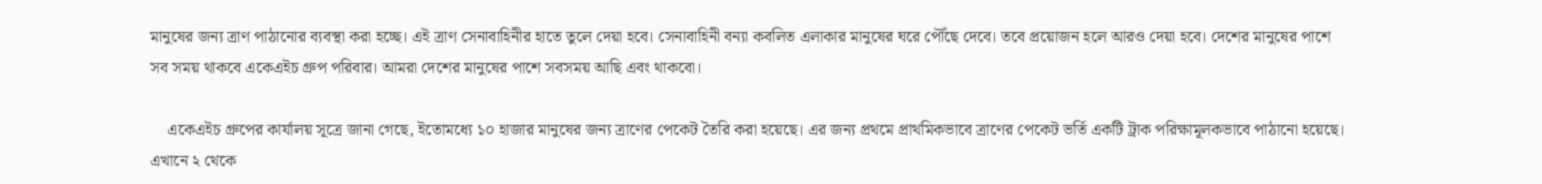মানুষের জন্য ত্রাণ পাঠানোর ব্যবস্থা করা হচ্ছে। এই ত্রাণ সেনাবাহিনীর হাতে তুলে দেয়া হবে। সেনাবাহিনী বন্যা কবলিত এলাকার মানুষের ঘরে পৌঁছে দেবে। তবে প্রয়োজন হলে আরও দেয়া হবে। দেশের মানুষের পাশে সব সময় থাকবে একেএইচ গ্রুপ পরিবার। আমরা দেশের মানুষের পাশে সবসময় আছি এবং থাকবো।

    একেএইচ গ্রুপের কার্যালয় সূত্রে জানা গেছে, ইতোমধ্যে ১০ হাজার মানুষের জন্য ত্রাণের পেকেট তৈরি করা হয়েছে। এর জন্য প্রথমে প্রাথমিকভাবে ত্রাণের পেকেট ভর্তি একটি ট্রাক পরিক্ষামূলকভাবে পাঠানো হয়েছে। এখানে ২ থেকে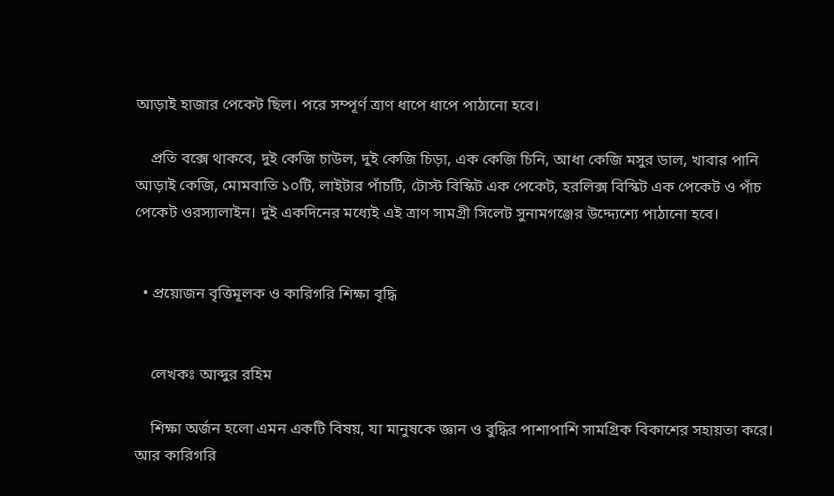আড়াই হাজার পেকেট ছিল। পরে সম্পূর্ণ ত্রাণ ধাপে ধাপে পাঠানো হবে।

    প্রতি বক্সে থাকবে, দুই কেজি চাউল, দুই কেজি চিড়া, এক কেজি চিনি, আধা কেজি মসুর ডাল, খাবার পানি আড়াই কেজি, মোমবাতি ১০টি, লাইটার পাঁচটি, টোস্ট বিস্কিট এক পেকেট, হরলিক্স বিস্কিট এক পেকেট ও পাঁচ পেকেট ওরস্যালাইন। দুই একদিনের মধ্যেই এই ত্রাণ সামগ্রী সিলেট সুনামগঞ্জের উদ্দ্যেশ্যে পাঠানো হবে।


  • প্রয়োজন বৃত্তিমূলক ও কারিগরি শিক্ষা বৃদ্ধি


    লেখকঃ আব্দুর রহিম

    শিক্ষা অর্জন হলো এমন একটি বিষয়, যা মানুষকে জ্ঞান ও বুদ্ধির পাশাপাশি সামগ্রিক বিকাশের সহায়তা করে। আর কারিগরি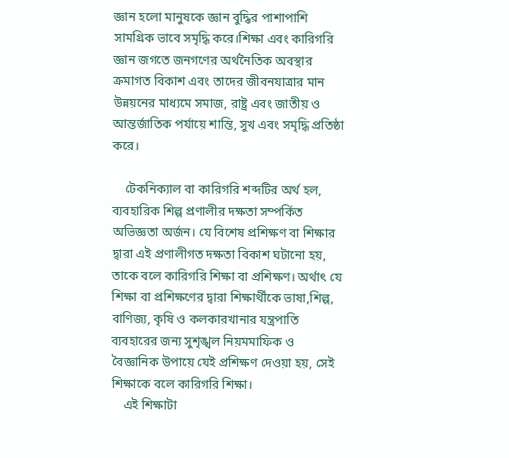জ্ঞান হলো মানুষকে জ্ঞান বুদ্ধির পাশাপাশি সামগ্রিক ভাবে সমৃদ্ধি করে।শিক্ষা এবং কারিগরি জ্ঞান জগতে জনগণের অর্থনৈতিক অবস্থার ক্রমাগত বিকাশ এবং তাদের জীবনযাত্রার মান উন্নয়নের মাধ্যমে সমাজ, রাষ্ট্র এবং জাতীয় ও আন্তর্জাতিক পর্যায়ে শান্তি, সুখ এবং সমৃদ্ধি প্রতিষ্ঠা করে।

    টেকনিক্যাল বা কারিগরি শব্দটির অর্থ হল, ব্যবহারিক শিল্প প্রণালীর দক্ষতা সম্পর্কিত অভিজ্ঞতা অর্জন। যে বিশেষ প্রশিক্ষণ বা শিক্ষার দ্বারা এই প্রণালীগত দক্ষতা বিকাশ ঘটানো হয়, তাকে বলে কারিগরি শিক্ষা বা প্রশিক্ষণ। অর্থাৎ যে শিক্ষা বা প্রশিক্ষণের দ্বারা শিক্ষার্থীকে ভাষা,শিল্প, বাণিজ্য, কৃষি ও কলকারখানার যন্ত্রপাতি ব্যবহারের জন্য সুশৃঙ্খল নিয়মমাফিক ও বৈজ্ঞানিক উপায়ে যেই প্রশিক্ষণ দেওয়া হয়, সেই শিক্ষাকে বলে কারিগরি শিক্ষা।
    এই শিক্ষাটা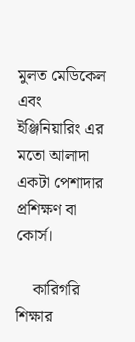মুলত মেডিকেল এবং ইঞ্জিনিয়ারিং এর মতো আলাদা একটা পেশাদার প্রশিক্ষণ বা কোর্স।

    কারিগরি শিক্ষার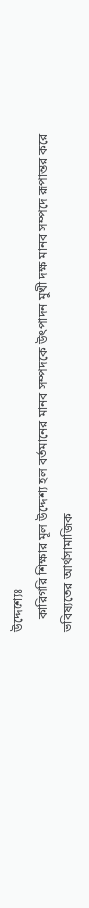উদ্দেশ্যেঃ
    কারিগরি শিক্ষার মূল উদ্দেশ্য হল বর্তমানের মানব সম্পদকে উৎপাদন মুখী দক্ষ মানব সম্পদে রূপান্তর করে ভবিষ্যতের আর্থসামাজিক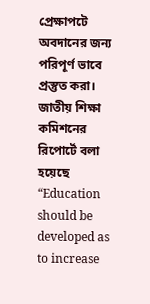প্রেক্ষাপটে অবদানের জন্য পরিপূর্ণ ভাবে প্রস্তুত করা। জাতীয় শিক্ষা কমিশনের রিপোর্টে বলা হয়েছে “Education should be developed as to increase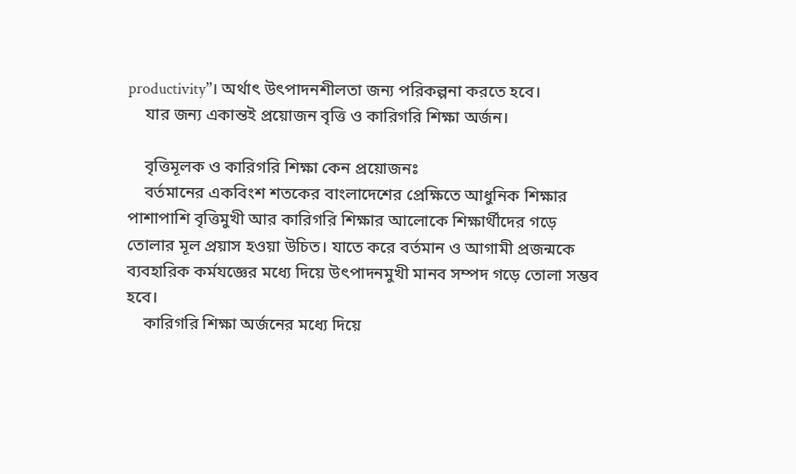productivity”। অর্থাৎ উৎপাদনশীলতা জন্য পরিকল্পনা করতে হবে।
    যার জন্য একান্তই প্রয়োজন বৃত্তি ও কারিগরি শিক্ষা অর্জন।

    বৃত্তিমূলক ও কারিগরি শিক্ষা কেন প্রয়োজনঃ
    বর্তমানের একবিংশ শতকের বাংলাদেশের প্রেক্ষিতে আধুনিক শিক্ষার পাশাপাশি বৃত্তিমুখী আর কারিগরি শিক্ষার আলোকে শিক্ষার্থীদের গড়ে তোলার মূল প্রয়াস হওয়া উচিত। যাতে করে বর্তমান ও আগামী প্রজন্মকে ব্যবহারিক কর্মযজ্ঞের মধ্যে দিয়ে উৎপাদনমুখী মানব সম্পদ গড়ে তোলা সম্ভব হবে।
    কারিগরি শিক্ষা অর্জনের মধ্যে দিয়ে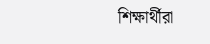শিক্ষার্থীরা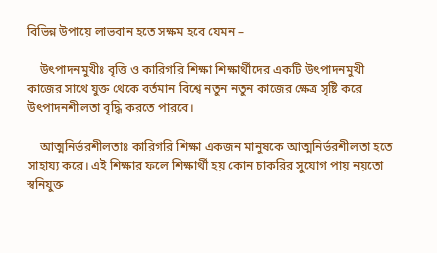বিভিন্ন উপায়ে লাভবান হতে সক্ষম হবে যেমন –

    উৎপাদনমুখীঃ বৃত্তি ও কারিগরি শিক্ষা শিক্ষার্থীদের একটি উৎপাদনমুখী কাজের সাথে যুক্ত থেকে বর্তমান বিশ্বে নতুন নতুন কাজের ক্ষেত্র সৃষ্টি করে উৎপাদনশীলতা বৃদ্ধি করতে পারবে।

    আত্মনির্ভরশীলতাঃ কারিগরি শিক্ষা একজন মানুষকে আত্মনির্ভরশীলতা হতে সাহায্য করে। এই শিক্ষার ফলে শিক্ষার্থী হয় কোন চাকরির সুযোগ পায় নয়তো স্বনিযুক্ত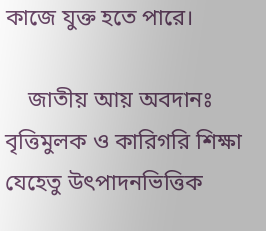কাজে যুক্ত হতে পারে।

    জাতীয় আয় অবদানঃ বৃত্তিমুলক ও কারিগরি শিক্ষা যেহেতু উৎপাদনভিত্তিক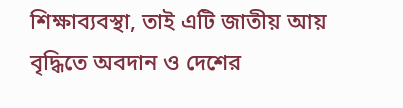শিক্ষাব্যবস্থা, তাই এটি জাতীয় আয় বৃদ্ধিতে অবদান ও দেশের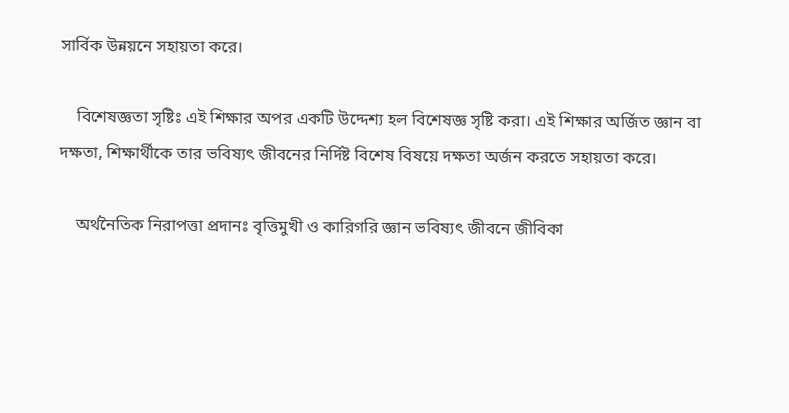সার্বিক উন্নয়নে সহায়তা করে।

    বিশেষজ্ঞতা সৃষ্টিঃ এই শিক্ষার অপর একটি উদ্দেশ্য হল বিশেষজ্ঞ সৃষ্টি করা। এই শিক্ষার অর্জিত জ্ঞান বা দক্ষতা, শিক্ষার্থীকে তার ভবিষ্যৎ জীবনের নির্দিষ্ট বিশেষ বিষয়ে দক্ষতা অর্জন করতে সহায়তা করে।

    অর্থনৈতিক নিরাপত্তা প্রদানঃ বৃত্তিমুখী ও কারিগরি জ্ঞান ভবিষ্যৎ জীবনে জীবিকা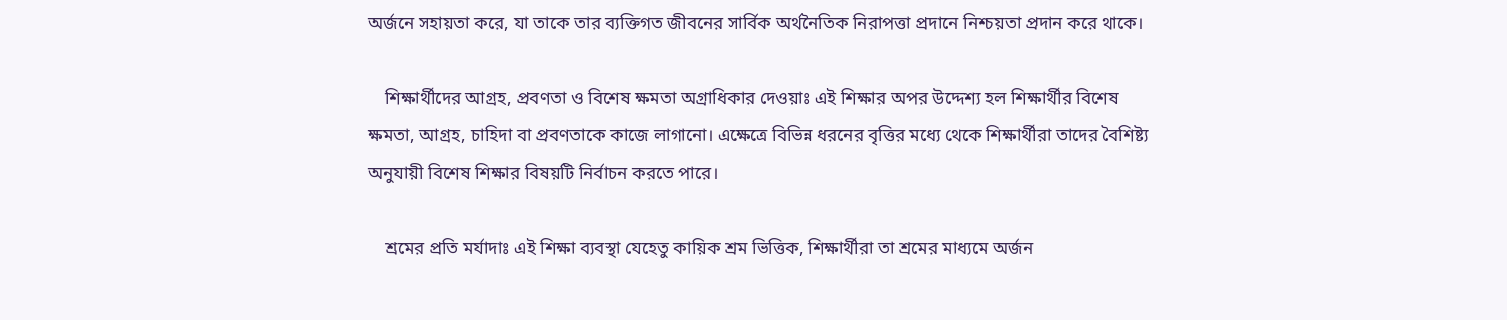অর্জনে সহায়তা করে, যা তাকে তার ব্যক্তিগত জীবনের সার্বিক অর্থনৈতিক নিরাপত্তা প্রদানে নিশ্চয়তা প্রদান করে থাকে।

    শিক্ষার্থীদের আগ্রহ, প্রবণতা ও বিশেষ ক্ষমতা অগ্রাধিকার দেওয়াঃ এই শিক্ষার অপর উদ্দেশ্য হল শিক্ষার্থীর বিশেষ ক্ষমতা, আগ্রহ, চাহিদা বা প্রবণতাকে কাজে লাগানো। এক্ষেত্রে বিভিন্ন ধরনের বৃত্তির মধ্যে থেকে শিক্ষার্থীরা তাদের বৈশিষ্ট্য অনুযায়ী বিশেষ শিক্ষার বিষয়টি নির্বাচন করতে পারে।

    শ্রমের প্রতি মর্যাদাঃ এই শিক্ষা ব্যবস্থা যেহেতু কায়িক শ্রম ভিত্তিক, শিক্ষার্থীরা তা শ্রমের মাধ্যমে অর্জন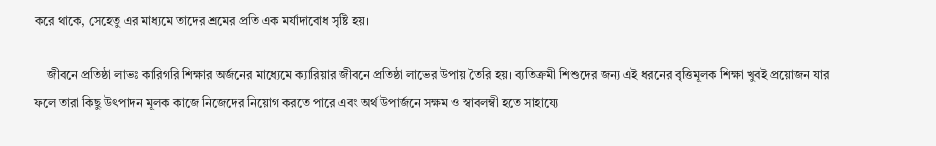করে থাকে, সেহেতু এর মাধ্যমে তাদের শ্রমের প্রতি এক মর্যাদাবোধ সৃষ্টি হয়।

    জীবনে প্রতিষ্ঠা লাভঃ কারিগরি শিক্ষার অর্জনের মাধ্যেমে ক্যারিয়ার জীবনে প্রতিষ্ঠা লাভের উপায় তৈরি হয়। ব্যতিক্রমী শিশুদের জন্য এই ধরনের বৃত্তিমূলক শিক্ষা খুবই প্রয়োজন যার ফলে তারা কিছু উৎপাদন মূলক কাজে নিজেদের নিয়োগ করতে পারে এবং অর্থ উপার্জনে সক্ষম ও স্বাবলম্বী হতে সাহায্যে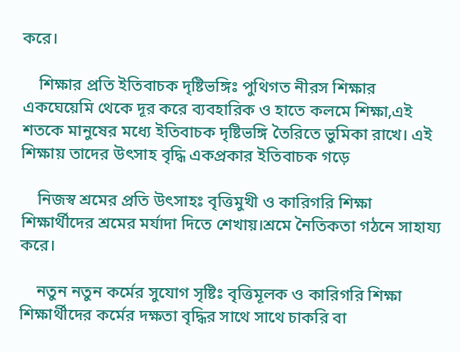করে।

    শিক্ষার প্রতি ইতিবাচক দৃষ্টিভঙ্গিঃ পুথিগত নীরস শিক্ষার একঘেয়েমি থেকে দূর করে ব্যবহারিক ও হাতে কলমে শিক্ষা,এই শতকে মানুষের মধ্যে ইতিবাচক দৃষ্টিভঙ্গি তৈরিতে ভুমিকা রাখে। এই শিক্ষায় তাদের উৎসাহ বৃদ্ধি একপ্রকার ইতিবাচক গড়ে

    নিজস্ব শ্রমের প্রতি উৎসাহঃ বৃত্তিমুখী ও কারিগরি শিক্ষা শিক্ষার্থীদের শ্রমের মর্যাদা দিতে শেখায়।শ্রমে নৈতিকতা গঠনে সাহায্য করে।

    নতুন নতুন কর্মের সুযোগ সৃষ্টিঃ বৃত্তিমূলক ও কারিগরি শিক্ষা শিক্ষার্থীদের কর্মের দক্ষতা বৃদ্ধির সাথে সাথে চাকরি বা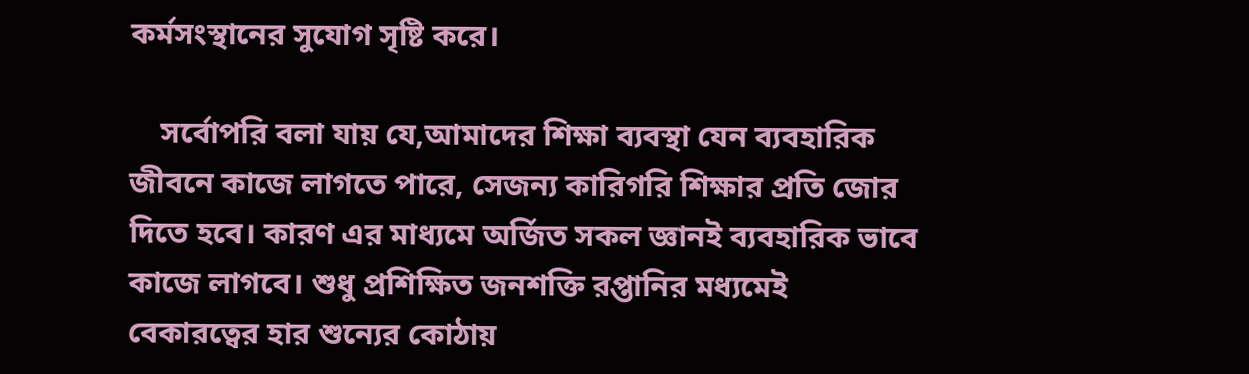কর্মসংস্থানের সুযোগ সৃষ্টি করে।

    সর্বোপরি বলা যায় যে,আমাদের শিক্ষা ব্যবস্থা যেন ব্যবহারিক জীবনে কাজে লাগতে পারে, সেজন্য কারিগরি শিক্ষার প্রতি জোর দিতে হবে। কারণ এর মাধ্যমে অর্জিত সকল জ্ঞানই ব্যবহারিক ভাবে কাজে লাগবে। শুধু প্রশিক্ষিত জনশক্তি রপ্তানির মধ্যমেই বেকারত্বের হার শুন্যের কোঠায়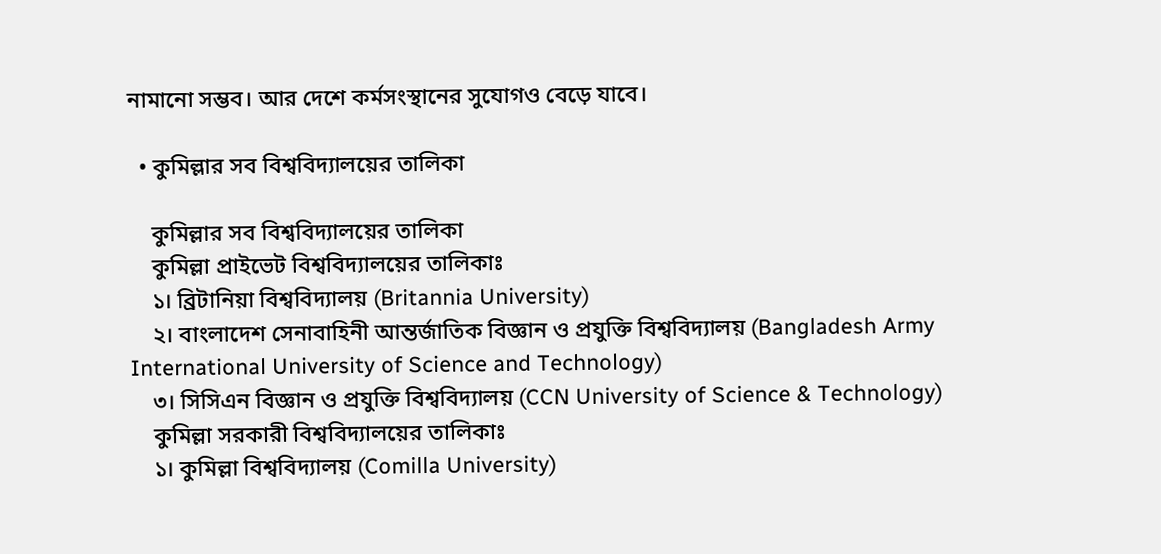নামানো সম্ভব। আর দেশে কর্মসংস্থানের সুযোগও বেড়ে যাবে।

  • কুমিল্লার সব বিশ্ববিদ্যালয়ের তালিকা

    কুমিল্লার সব বিশ্ববিদ্যালয়ের তালিকা
    কুমিল্লা প্রাইভেট বিশ্ববিদ্যালয়ের তালিকাঃ
    ১। ব্রিটানিয়া বিশ্ববিদ্যালয় (Britannia University)
    ২। বাংলাদেশ সেনাবাহিনী আন্তর্জাতিক বিজ্ঞান ও প্রযুক্তি বিশ্ববিদ্যালয় (Bangladesh Army International University of Science and Technology)
    ৩। সিসিএন বিজ্ঞান ও প্রযুক্তি বিশ্ববিদ্যালয় (CCN University of Science & Technology)
    কুমিল্লা সরকারী বিশ্ববিদ্যালয়ের তালিকাঃ
    ১। কুমিল্লা বিশ্ববিদ্যালয় (Comilla University)